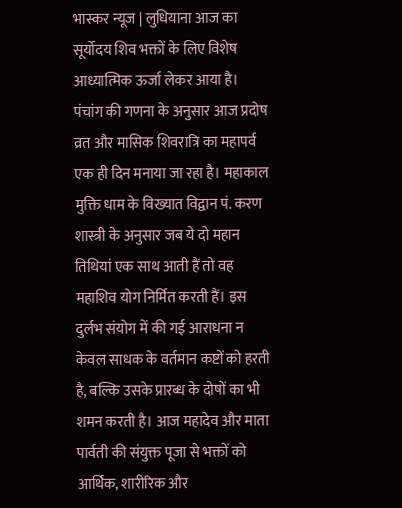भास्कर न्यूज | लुधियाना आज का सूर्योदय शिव भक्तों के लिए विशेष आध्यात्मिक ऊर्जा लेकर आया है। पंचांग की गणना के अनुसार आज प्रदोष व्रत और मासिक शिवरात्रि का महापर्व एक ही दिन मनाया जा रहा है। महाकाल मुक्ति धाम के विख्यात विद्वान पं. करण शास्त्री के अनुसार जब ये दो महान तिथियां एक साथ आती हैं तो वह महाशिव योग निर्मित करती हैं। इस दुर्लभ संयोग में की गई आराधना न केवल साधक के वर्तमान कष्टों को हरती है, बल्कि उसके प्रारब्ध के दोषों का भी शमन करती है। आज महादेव और माता पार्वती की संयुक्त पूजा से भक्तों को आर्थिक, शारीरिक और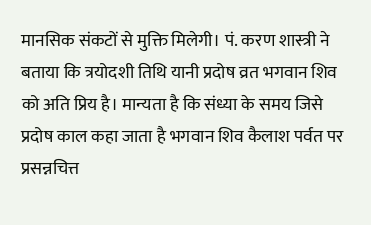मानसिक संकटों से मुक्ति मिलेगी। पं. करण शास्त्री ने बताया कि त्रयोदशी तिथि यानी प्रदोष व्रत भगवान शिव को अति प्रिय है। मान्यता है कि संध्या के समय जिसे प्रदोष काल कहा जाता है भगवान शिव कैलाश पर्वत पर प्रसन्नचित्त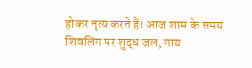होकर नृत्य करते हैं। आज शाम के समय शिवलिंग पर शुद्ध जल, गाय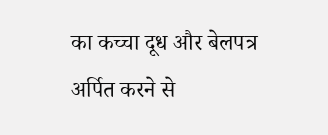का कच्चा दूध और बेलपत्र अर्पित करने से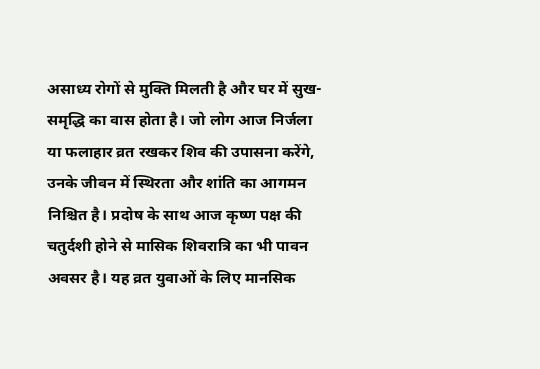असाध्य रोगों से मुक्ति मिलती है और घर में सुख-समृद्धि का वास होता है। जो लोग आज निर्जला या फलाहार व्रत रखकर शिव की उपासना करेंगे, उनके जीवन में स्थिरता और शांति का आगमन निश्चित है। प्रदोष के साथ आज कृष्ण पक्ष की चतुर्दशी होने से मासिक शिवरात्रि का भी पावन अवसर है। यह व्रत युवाओं के लिए मानसिक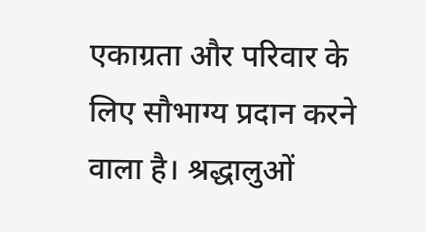एकाग्रता और परिवार के लिए सौभाग्य प्रदान करने वाला है। श्रद्धालुओं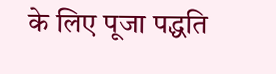के लिए पूजा पद्धति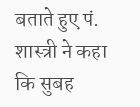बताते हुए पं. शास्त्री ने कहा कि सुबह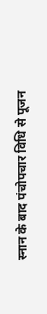स्नान के बाद पंचोपचार विधि से पूजन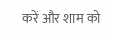करें और शाम को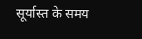सूर्यास्त के समय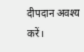दीपदान अवश्य करें।